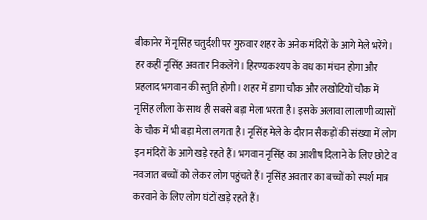बीकानेर में नृसिंह चतुर्दशी पर गुरुवार शहर के अनेक मंदिरों के आगे मेले भरेंगे। हर कहीं नृसिंह अवतार निकलेंगे। हिरण्यकश्यप के वध का मंचन होगा और प्रहलाद भगवान की स्तुति होगी। शहर में डागा चौक और लखोटियों चौक में नृसिंह लीला के साथ ही सबसे बड़ा मेला भरता है। इसके अलावा लालाणी व्यासों के चौक में भी बड़ा मेला लगता है। नृसिंह मेले के दौरान सैकड़ों की संख्या में लोग इन मंदिरों के आगे खड़े रहते हैं। भगवान नृसिंह का आशीष दिलाने के लिए छोटे व नवजात बच्चों को लेकर लोग पहुंचते हैं। नृसिंह अवतार का बच्चों को स्पर्श मात्र करवाने के लिए लोग घंटों खड़े रहते हैं।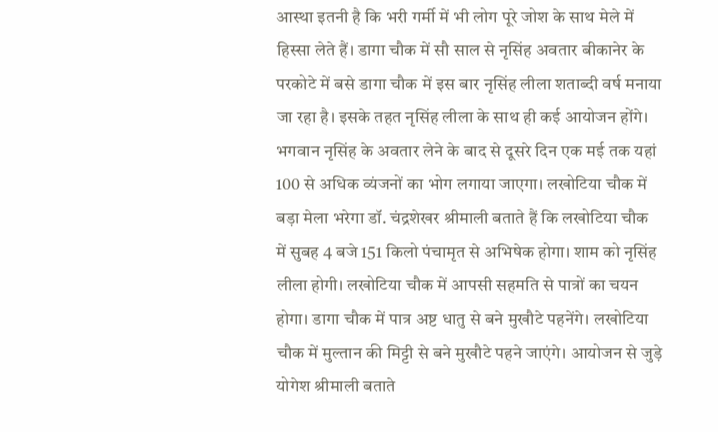आस्था इतनी है कि भरी गर्मी में भी लोग पूरे जोश के साथ मेले में हिस्सा लेते हैं। डागा चौक में सौ साल से नृसिंह अवतार बीकानेर के परकोटे में बसे डागा चौक में इस बार नृसिंह लीला शताब्दी वर्ष मनाया जा रहा है। इसके तहत नृसिंह लीला के साथ ही कई आयोजन होंगे। भगवान नृसिंह के अवतार लेने के बाद से दूसरे दिन एक मई तक यहां 100 से अधिक व्यंजनों का भोग लगाया जाएगा। लखोटिया चौक में बड़ा मेला भरेगा डॉ. चंद्रशेखर श्रीमाली बताते हैं कि लखोटिया चौक में सुबह 4 बजे 151 किलो पंचामृत से अभिषेक होगा। शाम को नृसिंह लीला होगी। लखोटिया चौक में आपसी सहमति से पात्रों का चयन होगा। डागा चौक में पात्र अष्ट धातु से बने मुखौटे पहनेंगे। लखोटिया चौक में मुल्तान की मिट्टी से बने मुखौटे पहने जाएंगे। आयोजन से जुड़े योगेश श्रीमाली बताते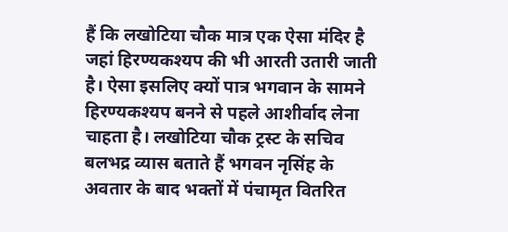हैं कि लखोटिया चौक मात्र एक ऐसा मंदिर है जहां हिरण्यकश्यप की भी आरती उतारी जाती है। ऐसा इसलिए क्यों पात्र भगवान के सामने हिरण्यकश्यप बनने से पहले आशीर्वाद लेना चाहता है। लखोटिया चौक ट्रस्ट के सचिव बलभद्र व्यास बताते हैं भगवन नृसिंह के अवतार के बाद भक्तों में पंचामृत वितरित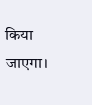किया जाएगा।